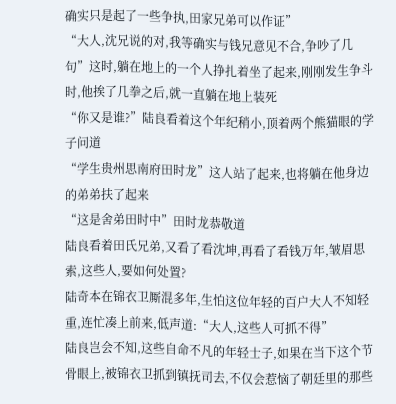确实只是起了一些争执,田家兄弟可以作证”
“大人,沈兄说的对,我等确实与钱兄意见不合,争吵了几句”这时,躺在地上的一个人挣扎着坐了起来,刚刚发生争斗时,他挨了几拳之后,就一直躺在地上装死
“你又是谁?”陆良看着这个年纪稍小,顶着两个熊猫眼的学子问道
“学生贵州思南府田时龙”这人站了起来,也将躺在他身边的弟弟扶了起来
“这是舍弟田时中”田时龙恭敬道
陆良看着田氏兄弟,又看了看沈坤,再看了看钱万年,皱眉思索,这些人,要如何处置?
陆奇本在锦衣卫厮混多年,生怕这位年轻的百户大人不知轻重,连忙凑上前来,低声道:“大人,这些人可抓不得”
陆良岂会不知,这些自命不凡的年轻士子,如果在当下这个节骨眼上,被锦衣卫抓到镇抚司去,不仅会惹恼了朝廷里的那些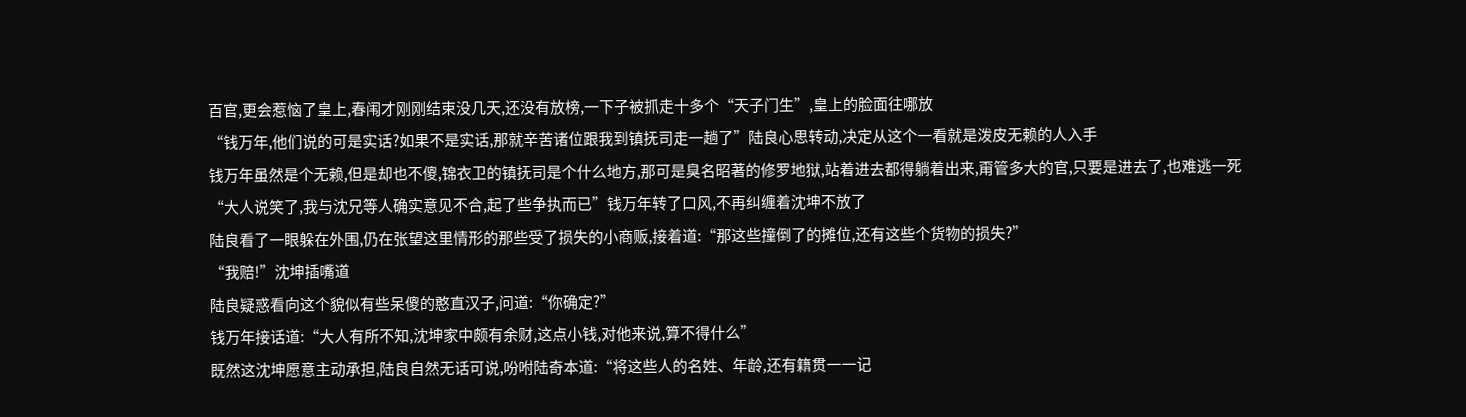百官,更会惹恼了皇上,春闱才刚刚结束没几天,还没有放榜,一下子被抓走十多个“天子门生”,皇上的脸面往哪放
“钱万年,他们说的可是实话?如果不是实话,那就辛苦诸位跟我到镇抚司走一趟了”陆良心思转动,决定从这个一看就是泼皮无赖的人入手
钱万年虽然是个无赖,但是却也不傻,锦衣卫的镇抚司是个什么地方,那可是臭名昭著的修罗地狱,站着进去都得躺着出来,甭管多大的官,只要是进去了,也难逃一死
“大人说笑了,我与沈兄等人确实意见不合,起了些争执而已”钱万年转了口风,不再纠缠着沈坤不放了
陆良看了一眼躲在外围,仍在张望这里情形的那些受了损失的小商贩,接着道:“那这些撞倒了的摊位,还有这些个货物的损失?”
“我赔!”沈坤插嘴道
陆良疑惑看向这个貌似有些呆傻的憨直汉子,问道:“你确定?”
钱万年接话道:“大人有所不知,沈坤家中颇有余财,这点小钱,对他来说,算不得什么”
既然这沈坤愿意主动承担,陆良自然无话可说,吩咐陆奇本道:“将这些人的名姓、年龄,还有籍贯一一记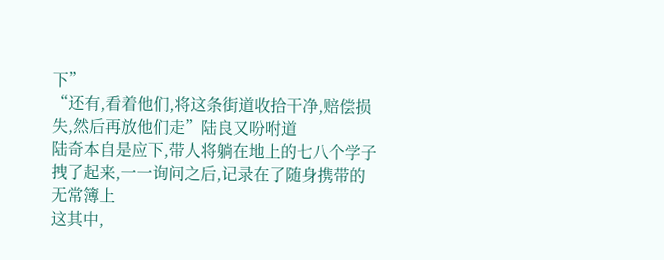下”
“还有,看着他们,将这条街道收拾干净,赔偿损失,然后再放他们走”陆良又吩咐道
陆奇本自是应下,带人将躺在地上的七八个学子拽了起来,一一询问之后,记录在了随身携带的无常簿上
这其中,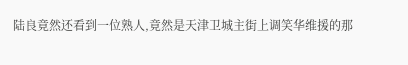陆良竟然还看到一位熟人,竟然是天津卫城主街上调笑华维援的那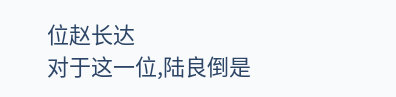位赵长达
对于这一位,陆良倒是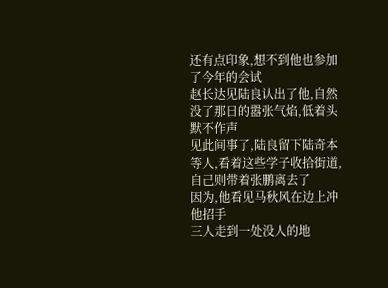还有点印象,想不到他也参加了今年的会试
赵长达见陆良认出了他,自然没了那日的嚣张气焰,低着头默不作声
见此间事了,陆良留下陆奇本等人,看着这些学子收拾街道,自己则带着张鹏离去了
因为,他看见马秋风在边上冲他招手
三人走到一处没人的地